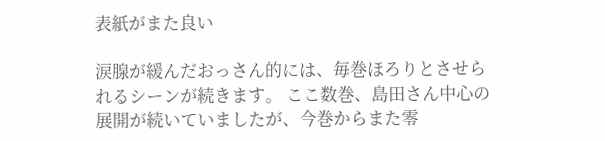表紙がまた良い

涙腺が緩んだおっさん的には、毎巻ほろりとさせられるシーンが続きます。 ここ数巻、島田さん中心の展開が続いていましたが、今巻からまた零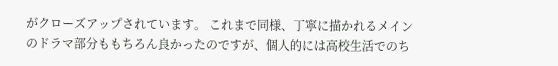がクローズアップされています。 これまで同様、丁寧に描かれるメインのドラマ部分ももちろん良かったのですが、個人的には高校生活でのち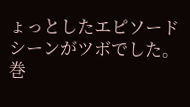ょっとしたエピソードシーンがツボでした。 巻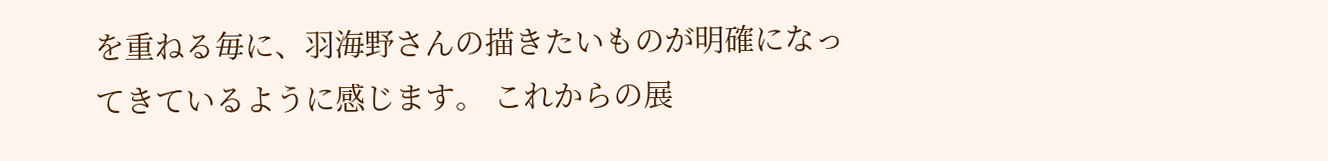を重ねる毎に、羽海野さんの描きたいものが明確になってきているように感じます。 これからの展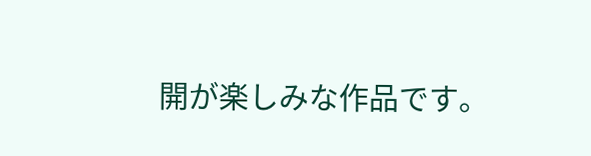開が楽しみな作品です。